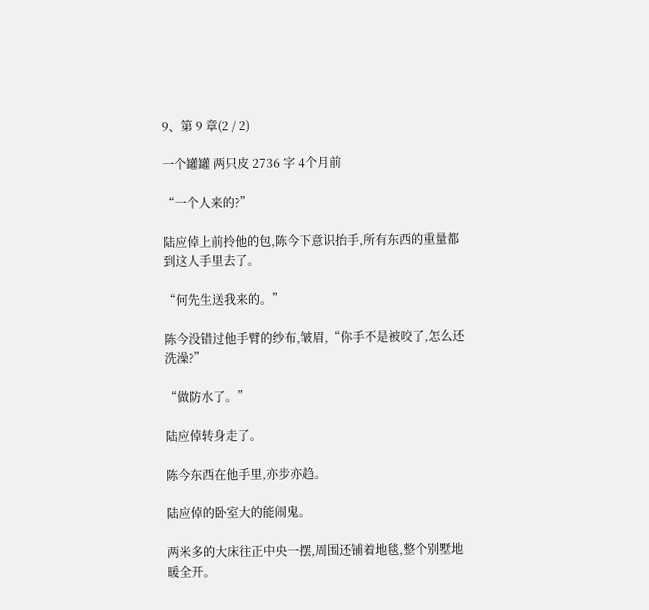9、第 9 章(2 / 2)

一个罐罐 两只皮 2736 字 4个月前

“一个人来的?”

陆应倬上前拎他的包,陈今下意识抬手,所有东西的重量都到这人手里去了。

“何先生送我来的。”

陈今没错过他手臂的纱布,皱眉,“你手不是被咬了,怎么还洗澡?”

“做防水了。”

陆应倬转身走了。

陈今东西在他手里,亦步亦趋。

陆应倬的卧室大的能闹鬼。

两米多的大床往正中央一摆,周围还铺着地毯,整个别墅地暖全开。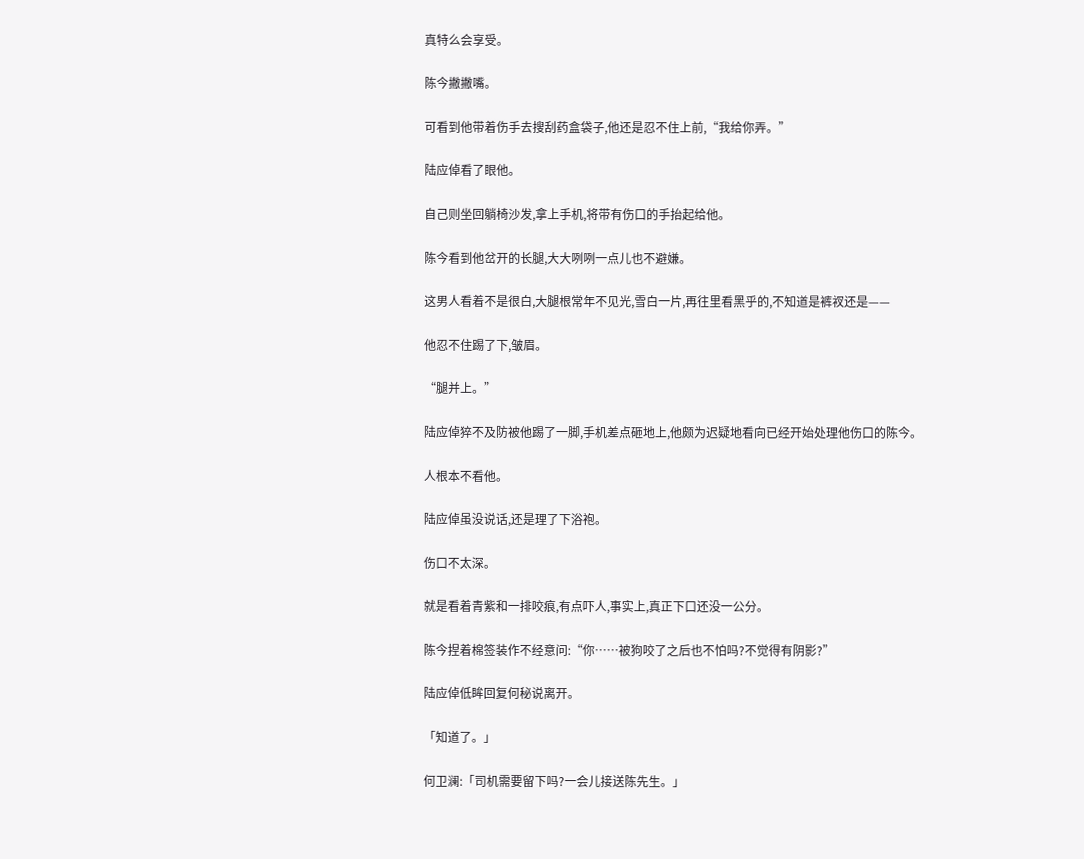真特么会享受。

陈今撇撇嘴。

可看到他带着伤手去搜刮药盒袋子,他还是忍不住上前,“我给你弄。”

陆应倬看了眼他。

自己则坐回躺椅沙发,拿上手机,将带有伤口的手抬起给他。

陈今看到他岔开的长腿,大大咧咧一点儿也不避嫌。

这男人看着不是很白,大腿根常年不见光,雪白一片,再往里看黑乎的,不知道是裤衩还是——

他忍不住踢了下,皱眉。

“腿并上。”

陆应倬猝不及防被他踢了一脚,手机差点砸地上,他颇为迟疑地看向已经开始处理他伤口的陈今。

人根本不看他。

陆应倬虽没说话,还是理了下浴袍。

伤口不太深。

就是看着青紫和一排咬痕,有点吓人,事实上,真正下口还没一公分。

陈今捏着棉签装作不经意问:“你……被狗咬了之后也不怕吗?不觉得有阴影?”

陆应倬低眸回复何秘说离开。

「知道了。」

何卫澜:「司机需要留下吗?一会儿接送陈先生。」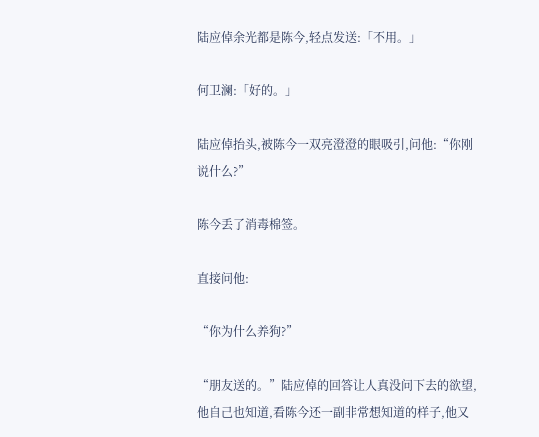陆应倬余光都是陈今,轻点发送:「不用。」

何卫澜:「好的。」

陆应倬抬头,被陈今一双亮澄澄的眼吸引,问他:“你刚说什么?”

陈今丢了消毒棉签。

直接问他:

“你为什么养狗?”

“朋友送的。”陆应倬的回答让人真没问下去的欲望,他自己也知道,看陈今还一副非常想知道的样子,他又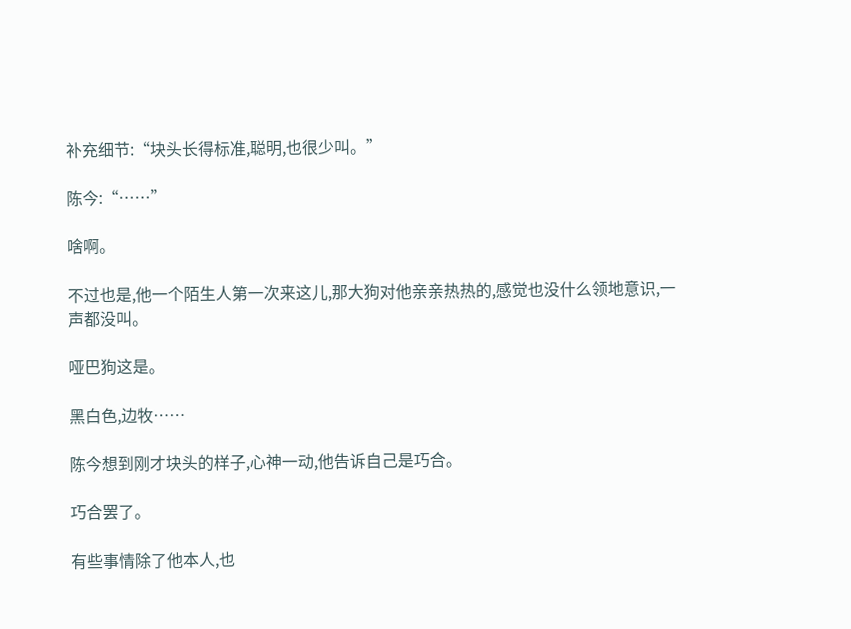补充细节:“块头长得标准,聪明,也很少叫。”

陈今:“……”

啥啊。

不过也是,他一个陌生人第一次来这儿,那大狗对他亲亲热热的,感觉也没什么领地意识,一声都没叫。

哑巴狗这是。

黑白色,边牧……

陈今想到刚才块头的样子,心神一动,他告诉自己是巧合。

巧合罢了。

有些事情除了他本人,也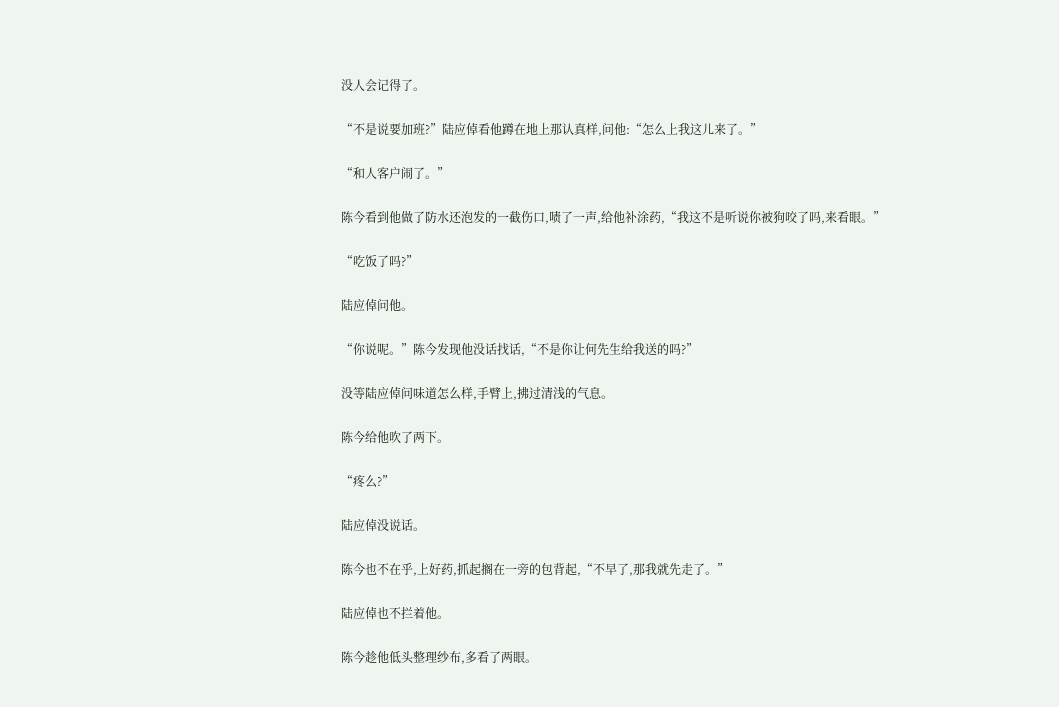没人会记得了。

“不是说要加班?”陆应倬看他蹲在地上那认真样,问他:“怎么上我这儿来了。”

“和人客户闹了。”

陈今看到他做了防水还泡发的一截伤口,啧了一声,给他补涂药,“我这不是听说你被狗咬了吗,来看眼。”

“吃饭了吗?”

陆应倬问他。

“你说呢。”陈今发现他没话找话,“不是你让何先生给我送的吗?”

没等陆应倬问味道怎么样,手臂上,拂过清浅的气息。

陈今给他吹了两下。

“疼么?”

陆应倬没说话。

陈今也不在乎,上好药,抓起搁在一旁的包背起,“不早了,那我就先走了。”

陆应倬也不拦着他。

陈今趁他低头整理纱布,多看了两眼。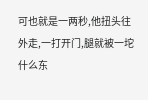可也就是一两秒,他扭头往外走,一打开门,腿就被一坨什么东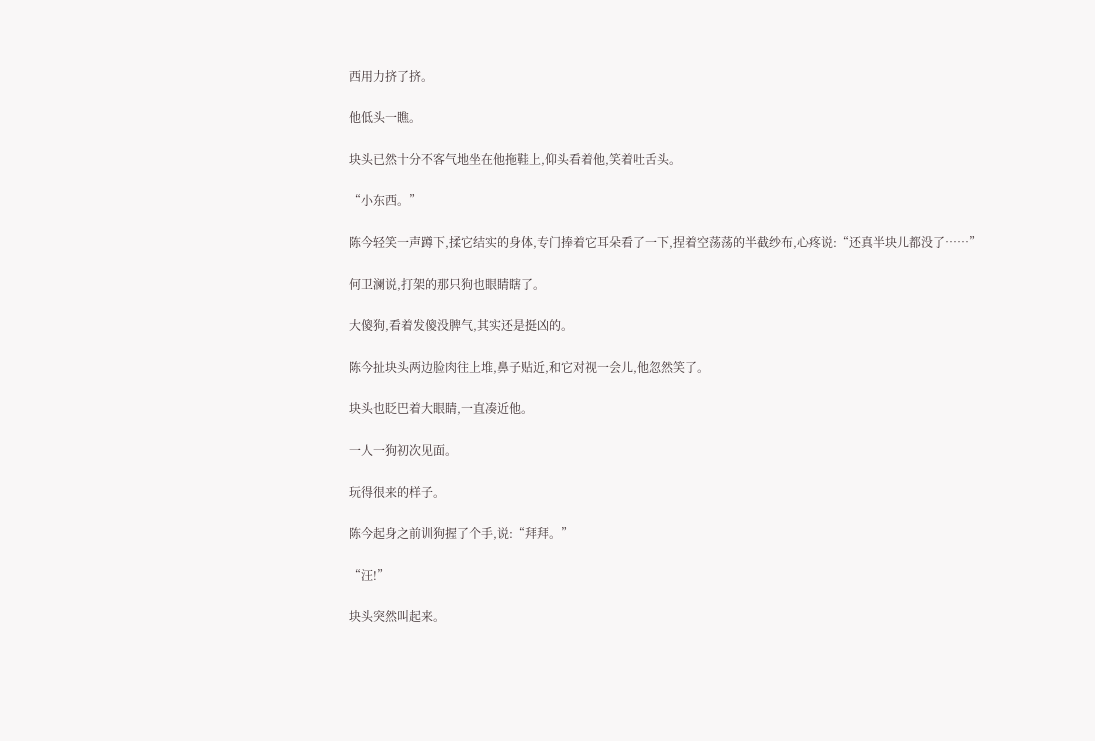西用力挤了挤。

他低头一瞧。

块头已然十分不客气地坐在他拖鞋上,仰头看着他,笑着吐舌头。

“小东西。”

陈今轻笑一声蹲下,揉它结实的身体,专门捧着它耳朵看了一下,捏着空荡荡的半截纱布,心疼说:“还真半块儿都没了……”

何卫澜说,打架的那只狗也眼睛瞎了。

大傻狗,看着发傻没脾气,其实还是挺凶的。

陈今扯块头两边脸肉往上堆,鼻子贴近,和它对视一会儿,他忽然笑了。

块头也眨巴着大眼睛,一直凑近他。

一人一狗初次见面。

玩得很来的样子。

陈今起身之前训狗握了个手,说:“拜拜。”

“汪!”

块头突然叫起来。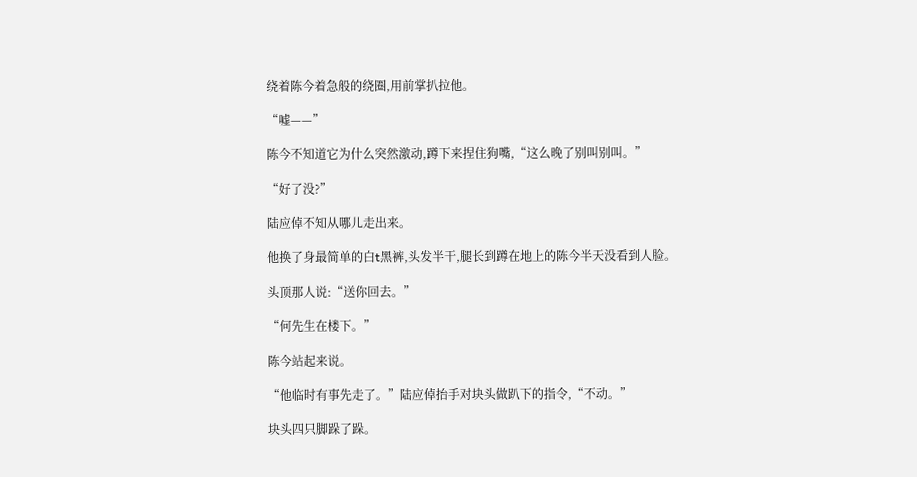绕着陈今着急般的绕圈,用前掌扒拉他。

“嘘——”

陈今不知道它为什么突然激动,蹲下来捏住狗嘴,“这么晚了别叫别叫。”

“好了没?”

陆应倬不知从哪儿走出来。

他换了身最简单的白t黑裤,头发半干,腿长到蹲在地上的陈今半天没看到人脸。

头顶那人说:“送你回去。”

“何先生在楼下。”

陈今站起来说。

“他临时有事先走了。”陆应倬抬手对块头做趴下的指令,“不动。”

块头四只脚跺了跺。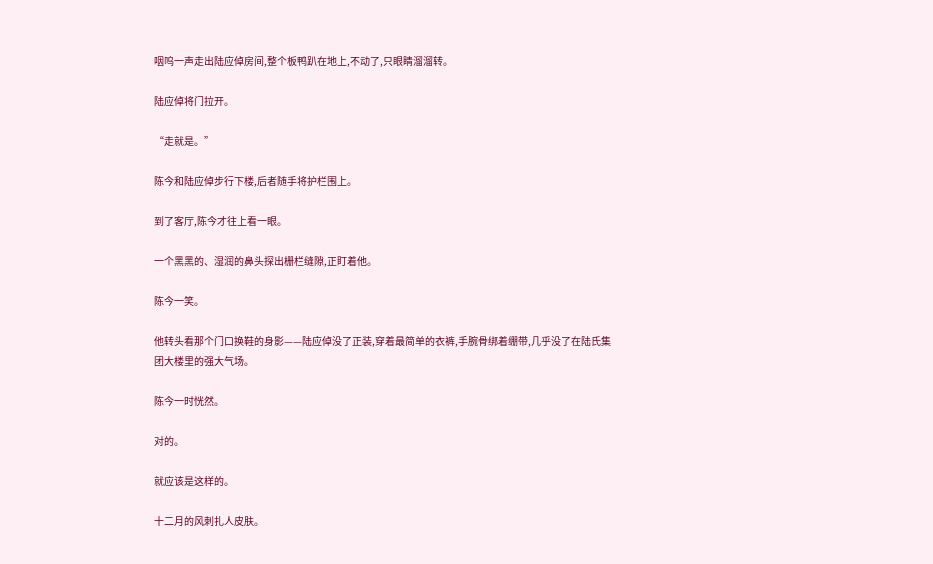咽呜一声走出陆应倬房间,整个板鸭趴在地上,不动了,只眼睛溜溜转。

陆应倬将门拉开。

“走就是。”

陈今和陆应倬步行下楼,后者随手将护栏围上。

到了客厅,陈今才往上看一眼。

一个黑黑的、湿润的鼻头探出栅栏缝隙,正盯着他。

陈今一笑。

他转头看那个门口换鞋的身影——陆应倬没了正装,穿着最简单的衣裤,手腕骨绑着绷带,几乎没了在陆氏集团大楼里的强大气场。

陈今一时恍然。

对的。

就应该是这样的。

十二月的风刺扎人皮肤。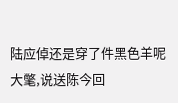陆应倬还是穿了件黑色羊呢大氅,说送陈今回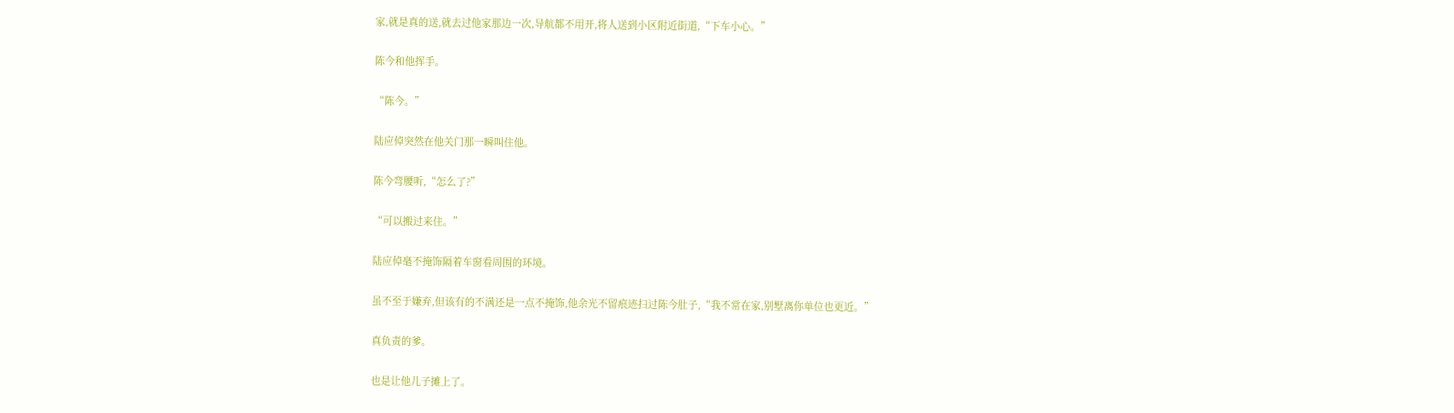家,就是真的送,就去过他家那边一次,导航都不用开,将人送到小区附近街道,“下车小心。”

陈今和他挥手。

“陈今。”

陆应倬突然在他关门那一瞬叫住他。

陈今弯腰听,“怎么了?”

“可以搬过来住。”

陆应倬毫不掩饰隔着车窗看周围的环境。

虽不至于嫌弃,但该有的不满还是一点不掩饰,他余光不留痕迹扫过陈今肚子,“我不常在家,别墅离你单位也更近。”

真负责的爹。

也是让他儿子摊上了。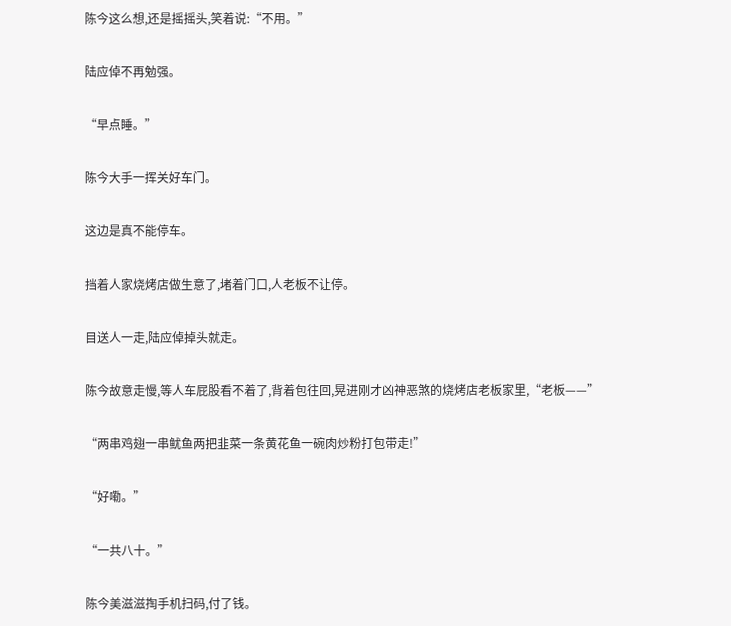陈今这么想,还是摇摇头,笑着说:“不用。”

陆应倬不再勉强。

“早点睡。”

陈今大手一挥关好车门。

这边是真不能停车。

挡着人家烧烤店做生意了,堵着门口,人老板不让停。

目送人一走,陆应倬掉头就走。

陈今故意走慢,等人车屁股看不着了,背着包往回,晃进刚才凶神恶煞的烧烤店老板家里,“老板——”

“两串鸡翅一串鱿鱼两把韭菜一条黄花鱼一碗肉炒粉打包带走!”

“好嘞。”

“一共八十。”

陈今美滋滋掏手机扫码,付了钱。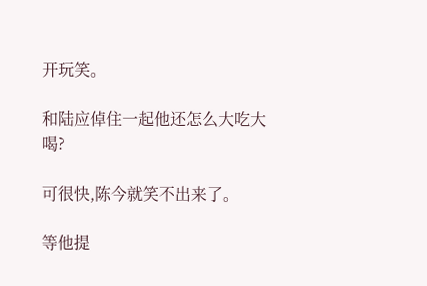开玩笑。

和陆应倬住一起他还怎么大吃大喝?

可很快,陈今就笑不出来了。

等他提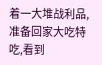着一大堆战利品,准备回家大吃特吃,看到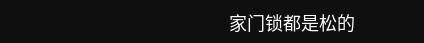家门锁都是松的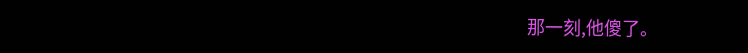那一刻,他傻了。